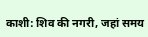काशी: शिव की नगरी, जहां समय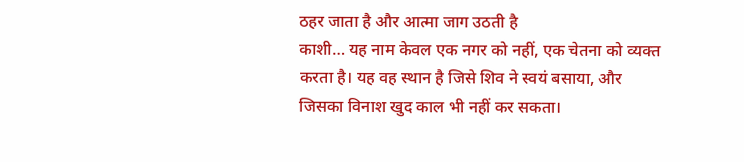ठहर जाता है और आत्मा जाग उठती है
काशी… यह नाम केवल एक नगर को नहीं, एक चेतना को व्यक्त करता है। यह वह स्थान है जिसे शिव ने स्वयं बसाया, और जिसका विनाश खुद काल भी नहीं कर सकता।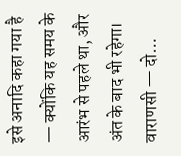इसे अनादि कहा गया है — क्योंकि यह समय के आरंभ से पहले था, और अंत के बाद भी रहेगा। वाराणसी — दो…